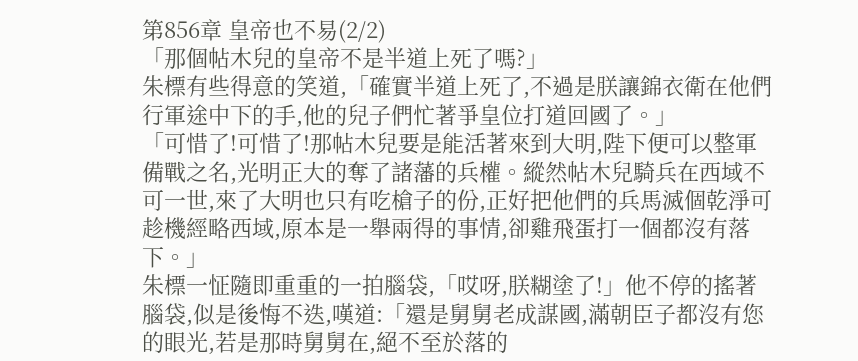第856章 皇帝也不易(2/2)
「那個帖木兒的皇帝不是半道上死了嗎?」
朱標有些得意的笑道,「確實半道上死了,不過是朕讓錦衣衛在他們行軍途中下的手,他的兒子們忙著爭皇位打道回國了。」
「可惜了!可惜了!那帖木兒要是能活著來到大明,陛下便可以整軍備戰之名,光明正大的奪了諸藩的兵權。縱然帖木兒騎兵在西域不可一世,來了大明也只有吃槍子的份,正好把他們的兵馬滅個乾淨可趁機經略西域,原本是一舉兩得的事情,卻雞飛蛋打一個都沒有落下。」
朱標一怔隨即重重的一拍腦袋,「哎呀,朕糊塗了!」他不停的搖著腦袋,似是後悔不迭,嘆道:「還是舅舅老成謀國,滿朝臣子都沒有您的眼光,若是那時舅舅在,絕不至於落的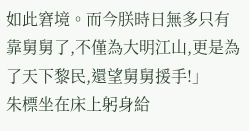如此窘境。而今朕時日無多只有靠舅舅了,不僅為大明江山,更是為了天下黎民,還望舅舅援手!」
朱標坐在床上躬身給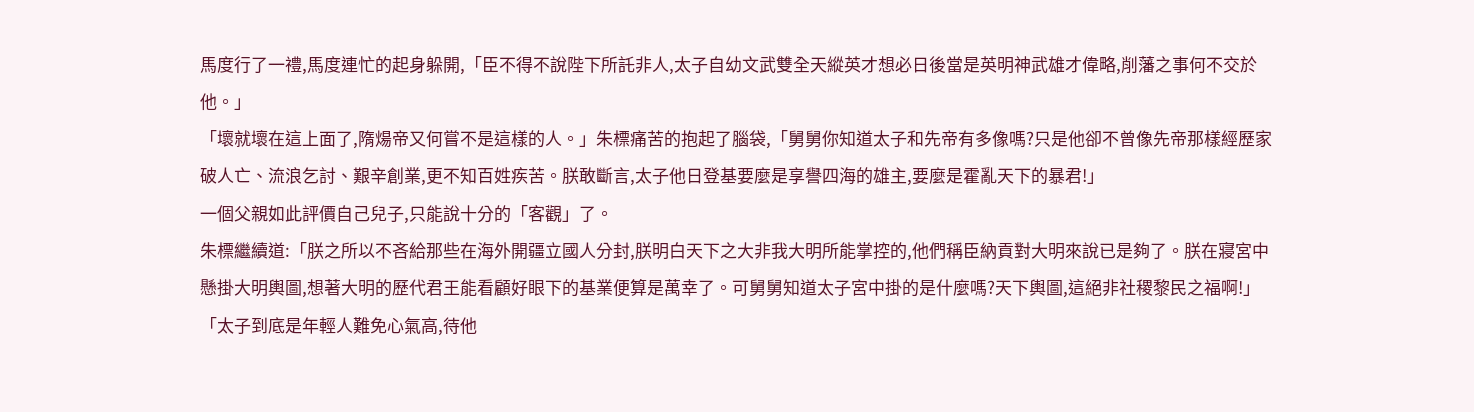馬度行了一禮,馬度連忙的起身躲開,「臣不得不說陛下所託非人,太子自幼文武雙全天縱英才想必日後當是英明神武雄才偉略,削藩之事何不交於他。」
「壞就壞在這上面了,隋煬帝又何嘗不是這樣的人。」朱標痛苦的抱起了腦袋,「舅舅你知道太子和先帝有多像嗎?只是他卻不曾像先帝那樣經歷家破人亡、流浪乞討、艱辛創業,更不知百姓疾苦。朕敢斷言,太子他日登基要麼是享譽四海的雄主,要麼是霍亂天下的暴君!」
一個父親如此評價自己兒子,只能說十分的「客觀」了。
朱標繼續道:「朕之所以不吝給那些在海外開疆立國人分封,朕明白天下之大非我大明所能掌控的,他們稱臣納貢對大明來說已是夠了。朕在寢宮中懸掛大明輿圖,想著大明的歷代君王能看顧好眼下的基業便算是萬幸了。可舅舅知道太子宮中掛的是什麼嗎?天下輿圖,這絕非社稷黎民之福啊!」
「太子到底是年輕人難免心氣高,待他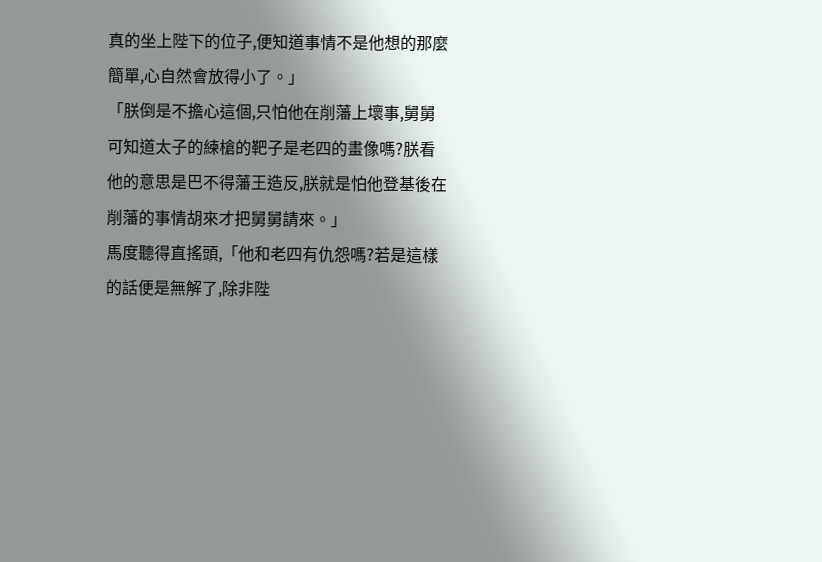真的坐上陛下的位子,便知道事情不是他想的那麼簡單,心自然會放得小了。」
「朕倒是不擔心這個,只怕他在削藩上壞事,舅舅可知道太子的練槍的靶子是老四的畫像嗎?朕看他的意思是巴不得藩王造反,朕就是怕他登基後在削藩的事情胡來才把舅舅請來。」
馬度聽得直搖頭,「他和老四有仇怨嗎?若是這樣的話便是無解了,除非陛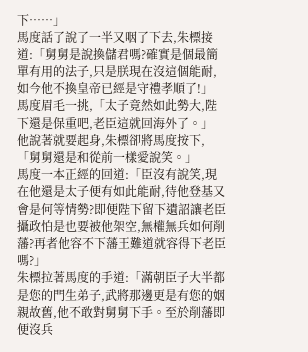下……」
馬度話了說了一半又咽了下去,朱標接道:「舅舅是說換儲君嗎?確實是個最簡單有用的法子,只是朕現在沒這個能耐,如今他不換皇帝已經是守禮孝順了!」
馬度眉毛一挑,「太子竟然如此勢大,陛下還是保重吧,老臣這就回海外了。」
他說著就要起身,朱標卻將馬度按下,「舅舅還是和從前一樣愛說笑。」
馬度一本正經的回道:「臣沒有說笑,現在他還是太子便有如此能耐,待他登基又會是何等情勢?即便陛下留下遺詔讓老臣攝政怕是也要被他架空,無權無兵如何削藩?再者他容不下藩王難道就容得下老臣嗎?」
朱標拉著馬度的手道:「滿朝臣子大半都是您的門生弟子,武將那邊更是有您的姻親故舊,他不敢對舅舅下手。至於削藩即便沒兵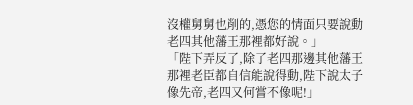沒權舅舅也削的,憑您的情面只要說動老四其他藩王那裡都好說。」
「陛下弄反了,除了老四那邊其他藩王那裡老臣都自信能說得動,陛下說太子像先帝,老四又何嘗不像呢!」